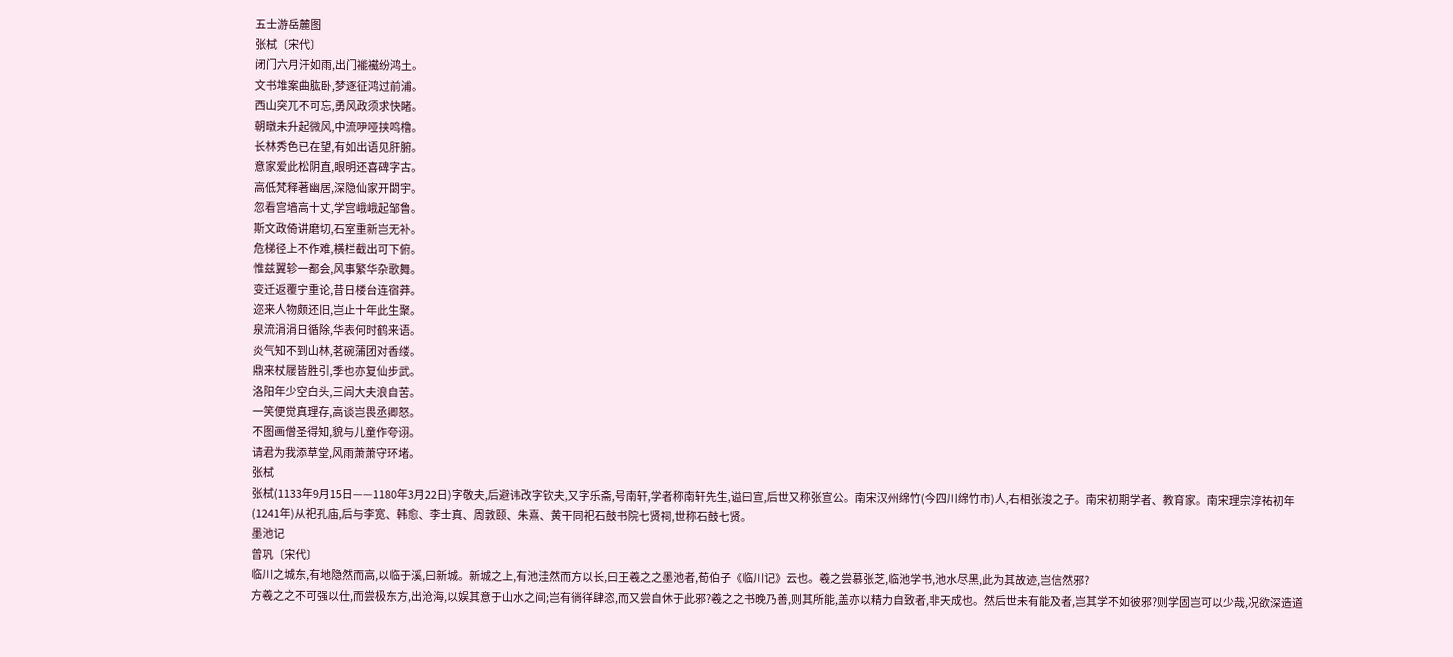五士游岳麓图
张栻〔宋代〕
闭门六月汗如雨,出门褦襶纷鸿土。
文书堆案曲肱卧,梦逐征鸿过前浦。
西山突兀不可忘,勇风政须求快睹。
朝暾未升起微风,中流吚哑挟鸣橹。
长林秀色已在望,有如出语见肝腑。
意家爱此松阴直,眼明还喜碑字古。
高低梵释著幽居,深隐仙家开閟宇。
忽看宫墙高十丈,学宫峨峨起邹鲁。
斯文政倚讲磨切,石室重新岂无补。
危梯径上不作难,横栏截出可下俯。
惟兹翼轸一都会,风事繁华杂歌舞。
变迁返覆宁重论,昔日楼台连宿莽。
迩来人物颇还旧,岂止十年此生聚。
泉流涓涓日循除,华表何时鹤来语。
炎气知不到山林,茗碗蒲团对香缕。
鼎来杖屦皆胜引,季也亦复仙步武。
洛阳年少空白头,三闾大夫浪自苦。
一笑便觉真理存,高谈岂畏丞卿怒。
不图画僧圣得知,貌与儿童作夸诩。
请君为我添草堂,风雨萧萧守环堵。
张栻
张栻(1133年9月15日——1180年3月22日)字敬夫,后避讳改字钦夫,又字乐斋,号南轩,学者称南轩先生,谥曰宣,后世又称张宣公。南宋汉州绵竹(今四川绵竹市)人,右相张浚之子。南宋初期学者、教育家。南宋理宗淳祐初年(1241年)从祀孔庙,后与李宽、韩愈、李士真、周敦颐、朱熹、黄干同祀石鼓书院七贤祠,世称石鼓七贤。
墨池记
曾巩〔宋代〕
临川之城东,有地隐然而高,以临于溪,曰新城。新城之上,有池洼然而方以长,曰王羲之之墨池者,荀伯子《临川记》云也。羲之尝慕张芝,临池学书,池水尽黑,此为其故迹,岂信然邪?
方羲之之不可强以仕,而尝极东方,出沧海,以娱其意于山水之间;岂有徜徉肆恣,而又尝自休于此邪?羲之之书晚乃善,则其所能,盖亦以精力自致者,非天成也。然后世未有能及者,岂其学不如彼邪?则学固岂可以少哉,况欲深造道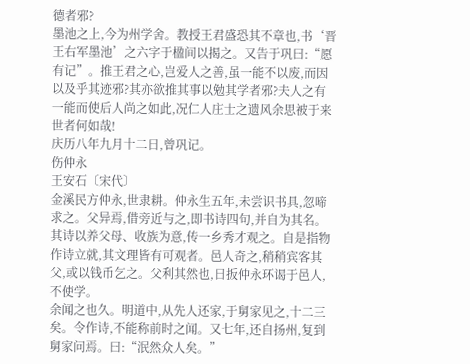德者邪?
墨池之上,今为州学舍。教授王君盛恐其不章也,书‘晋王右军墨池’之六字于楹间以揭之。又告于巩曰:“愿有记”。推王君之心,岂爱人之善,虽一能不以废,而因以及乎其迹邪?其亦欲推其事以勉其学者邪?夫人之有一能而使后人尚之如此,况仁人庄士之遗风余思被于来世者何如哉!
庆历八年九月十二日,曾巩记。
伤仲永
王安石〔宋代〕
金溪民方仲永,世隶耕。仲永生五年,未尝识书具,忽啼求之。父异焉,借旁近与之,即书诗四句,并自为其名。其诗以养父母、收族为意,传一乡秀才观之。自是指物作诗立就,其文理皆有可观者。邑人奇之,稍稍宾客其父,或以钱币乞之。父利其然也,日扳仲永环谒于邑人,不使学。
余闻之也久。明道中,从先人还家,于舅家见之,十二三矣。令作诗,不能称前时之闻。又七年,还自扬州,复到舅家问焉。曰:“泯然众人矣。”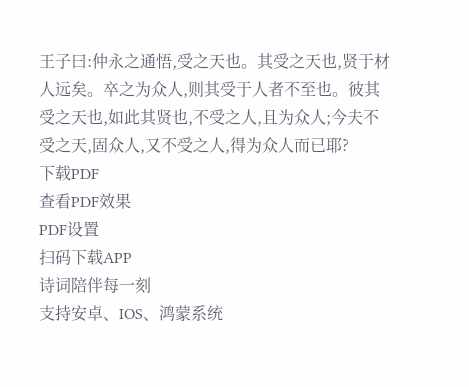王子曰:仲永之通悟,受之天也。其受之天也,贤于材人远矣。卒之为众人,则其受于人者不至也。彼其受之天也,如此其贤也,不受之人,且为众人;今夫不受之天,固众人,又不受之人,得为众人而已耶?
下载PDF
查看PDF效果
PDF设置
扫码下载APP
诗词陪伴每一刻
支持安卓、IOS、鸿蒙系统